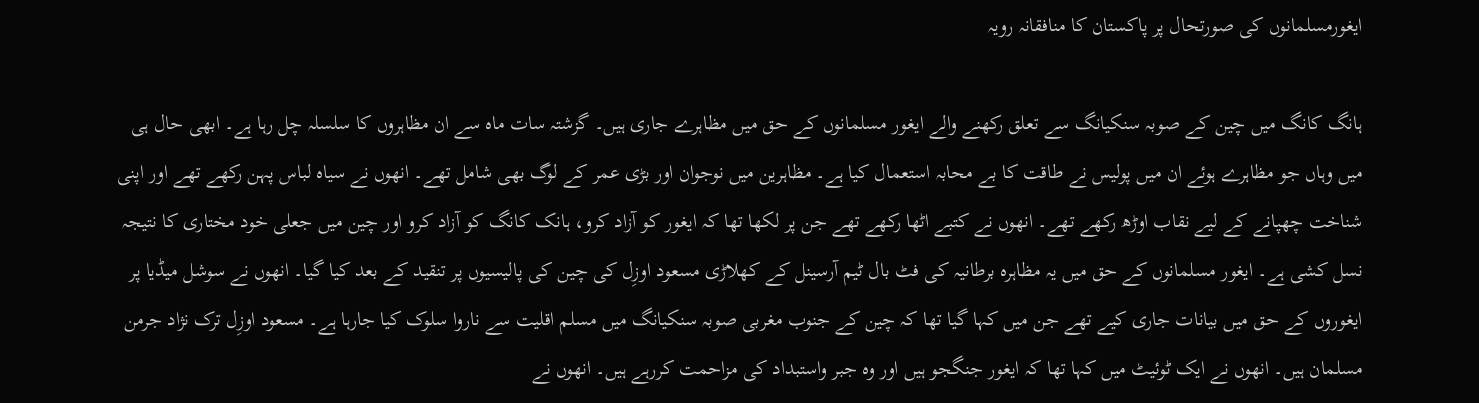ایغورمسلمانوں کی صورتحال پر پاکستان کا منافقانہ رویہ

ہانگ کانگ میں چین کے صوبہ سنکیانگ سے تعلق رکھنے والے ایغور مسلمانوں کے حق میں مظاہرے جاری ہیں۔ گزشتہ سات ماہ سے ان مظاہروں کا سلسلہ چل رہا ہے۔ ابھی حال ہی میں وہاں جو مظاہرے ہوئے ان میں پولیس نے طاقت کا بے محابہ استعمال کیا ہے۔ مظاہرین میں نوجوان اور بڑی عمر کے لوگ بھی شامل تھے۔ انھوں نے سیاہ لباس پہن رکھے تھے اور اپنی شناخت چھپانے کے لیے نقاب اوڑھ رکھے تھے۔ انھوں نے کتبے اٹھا رکھے تھے جن پر لکھا تھا کہ ایغور کو آزاد کرو، ہانک کانگ کو آزاد کرو اور چین میں جعلی خود مختاری کا نتیجہ نسل کشی ہے۔ ایغور مسلمانوں کے حق میں یہ مظاہرہ برطانیہ کی فٹ بال ٹیم آرسینل کے کھلاڑی مسعود اوزِل کی چین کی پالیسیوں پر تنقید کے بعد کیا گیا۔ انھوں نے سوشل میڈیا پر ایغوروں کے حق میں بیانات جاری کیے تھے جن میں کہا گیا تھا کہ چین کے جنوب مغربی صوبہ سنکیانگ میں مسلم اقلیت سے ناروا سلوک کیا جارہا ہے۔ مسعود اوزِل ترک نژاد جرمن مسلمان ہیں۔ انھوں نے ایک ٹوئیٹ میں کہا تھا کہ ایغور جنگجو ہیں اور وہ جبر واستبداد کی مزاحمت کررہے ہیں۔ انھوں نے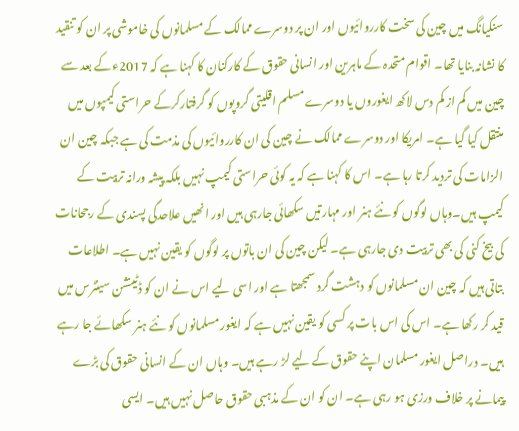سنکیانگ میں چین کی سخت کارروائیوں اور ان پر دوسرے ممالک کے مسلمانوں کی خاموشی پر ان کو تنقید کا نشانہ بنایا تھا۔ اقوام متحدہ کے ماہرین اور انسانی حقوق کے کارکنان کا کہنا ہے کہ 2017ءکے بعد سے چین میں کم از کم دس لاکھ ایغوروں یا دوسرے مسلم اقلیتی گروپوں کو گرفتارکرکے حراستی کیمپوں میں منتقل کیا گیا ہے۔ امریکا اور دوسرے ممالک نے چین کی ان کارروائیوں کی مذمت کی ہے جبکہ چین ان الزامات کی تردید کرتا رہا ہے۔ اس کا کہنا ہے کہ یہ کوئی حراستی کیمپ نہیں بلکہ پیشہ ورانہ تربیت کے کیمپ ہیں۔وہاں لوگوں کو نئے ہنر اور مہارتیں سکھائی جارہی ہیں اور انھیں علاحدگی پسندی کے رجحانات کی بیخ کنی کی بھی تربیت دی جارہی ہے۔ لیکن چین کی ان باتوں پر لوگوں کو یقین نہیں ہے۔ اطلاعات بتاتی ہیں کہ چین ان مسلمانوں کو دہشت گرد سمجھتا ہے اور اسی لیے اس نے ان کو ڈٹینشن سینٹرس میں قید کر رکھا ہے۔ اس کی اس بات پر کسی کو یقین نہیں ہے کہ ایغور مسلمانوں کو نئے ہنر سکھائے جا رہے ہیں۔ دراصل ایغور مسلمان اپنے حقوق کے لیے لڑ رہے ہیں۔ وہاں ان کے انسانی حقوق کی بڑے پیمانے پر خلاف ورزی ہو رہی ہے۔ ان کو ان کے مذہبی حقوق حاصل نہیں ہیں۔ ایسی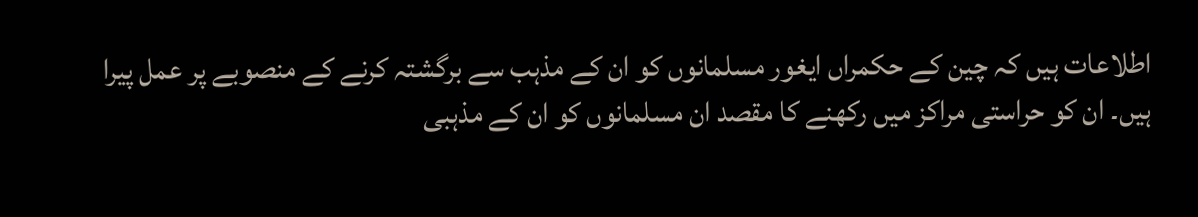اطلاعات ہیں کہ چین کے حکمراں ایغور مسلمانوں کو ان کے مذہب سے برگشتہ کرنے کے منصوبے پر عمل پیرا ہیں۔ ان کو حراستی مراکز میں رکھنے کا مقصد ان مسلمانوں کو ان کے مذہبی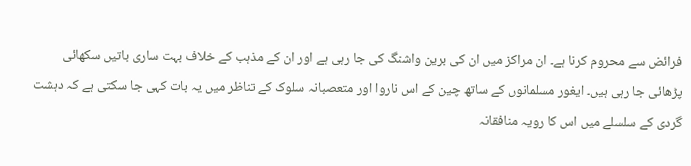فرائض سے محروم کرنا ہے۔ ان مراکز میں ان کی برین واشنگ کی جا رہی ہے اور ان کے مذہب کے خلاف بہت ساری باتیں سکھائی پڑھائی جا رہی ہیں۔ ایغور مسلمانوں کے ساتھ چین کے اس ناروا اور متعصبانہ سلوک کے تناظر میں یہ بات کہی جا سکتی ہے کہ دہشت گردی کے سلسلے میں اس کا رویہ منافقانہ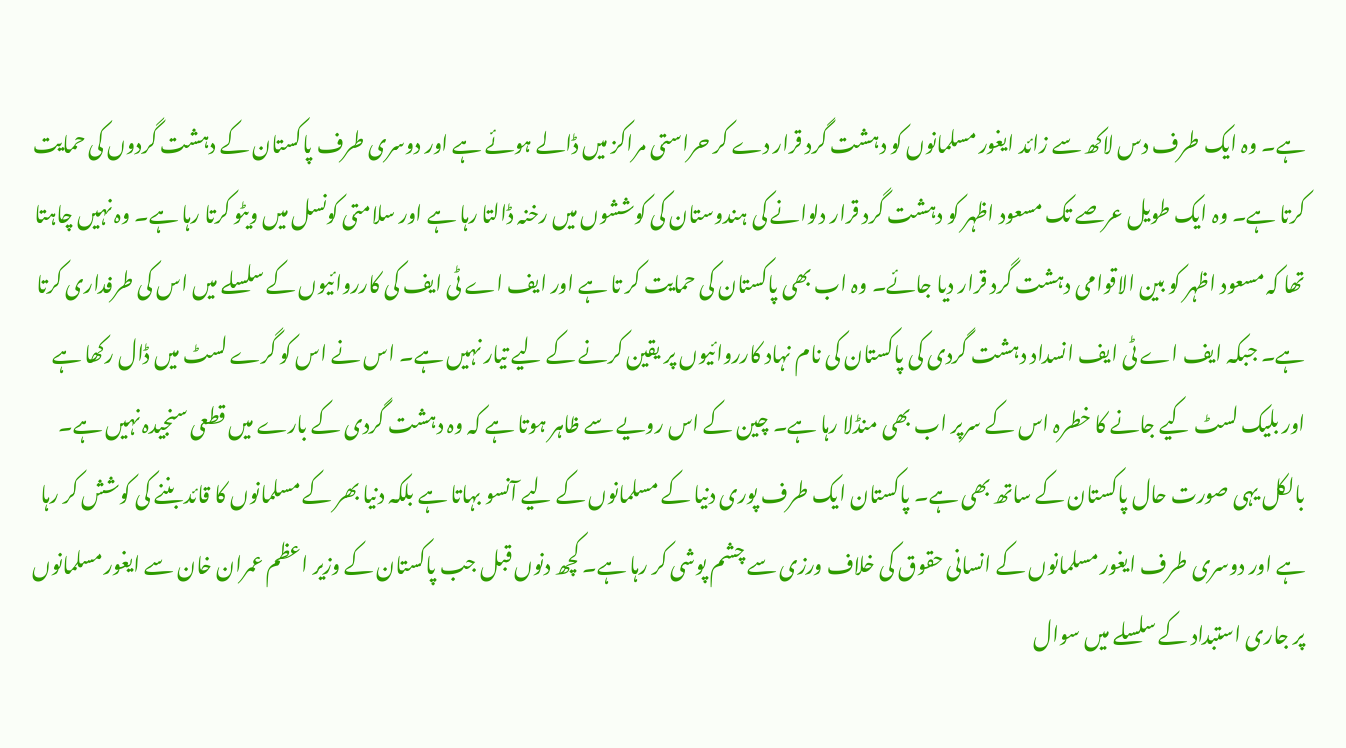ہے۔ وہ ایک طرف دس لاکھ سے زائد ایغور مسلمانوں کو دہشت گرد قرار دے کر حراستی مراکز میں ڈالے ہوئے ہے اور دوسری طرف پاکستان کے دہشت گردوں کی حمایت کرتا ہے۔ وہ ایک طویل عرصے تک مسعود اظہر کو دہشت گرد قرار دلوانے کی ہندوستان کی کوششوں میں رخنہ ڈالتا رہا ہے اور سلامتی کونسل میں ویٹو کرتا رہا ہے۔ وہ نہیں چاہتا تھا کہ مسعود اظہر کو بین الاقوامی دہشت گرد قرار دیا جائے۔ وہ اب بھی پاکستان کی حمایت کر تا ہے اور ایف اے ٹی ایف کی کارروائیوں کے سلسلے میں اس کی طرفداری کرتا ہے۔ جبکہ ایف اے ٹی ایف انسداد دہشت گردی کی پاکستان کی نام نہاد کارروائیوں پر یقین کرنے کے لیے تیار نہیں ہے۔ اس نے اس کو گرے لسٹ میں ڈال رکھا ہے اور بلیک لسٹ کیے جانے کا خطرہ اس کے سرپر اب بھی منڈلا رہا ہے۔ چین کے اس رویے سے ظاہر ہوتا ہے کہ وہ دہشت گردی کے بارے میں قطعی سنجیدہ نہیں ہے۔ بالکل یہی صورت حال پاکستان کے ساتھ بھی ہے۔ پاکستان ایک طرف پوری دنیا کے مسلمانوں کے لیے آنسو بہاتا ہے بلکہ دنیا بھر کے مسلمانوں کا قائد بننے کی کوشش کر رہا ہے اور دوسری طرف ایغور مسلمانوں کے انسانی حقوق کی خلاف ورزی سے چشم پوشی کر رہا ہے۔ کچھ دنوں قبل جب پاکستان کے وزیر اعظم عمران خان سے ایغور مسلمانوں پر جاری استبداد کے سلسلے میں سوال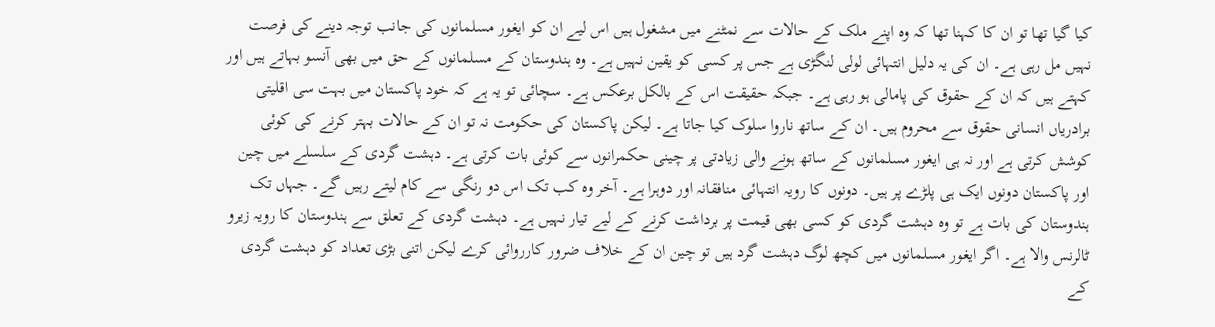کیا گیا تھا تو ان کا کہنا تھا کہ وہ اپنے ملک کے حالات سے نمٹنے میں مشغول ہیں اس لیے ان کو ایغور مسلمانوں کی جانب توجہ دینے کی فرصت نہیں مل رہی ہے۔ ان کی یہ دلیل انتہائی لولی لنگڑی ہے جس پر کسی کو یقین نہیں ہے۔ وہ ہندوستان کے مسلمانوں کے حق میں بھی آنسو بہاتے ہیں اور کہتے ہیں کہ ان کے حقوق کی پامالی ہو رہی ہے۔ جبکہ حقیقت اس کے بالکل برعکس ہے۔ سچائی تو یہ ہے کہ خود پاکستان میں بہت سی اقلیتی برادریاں انسانی حقوق سے محروم ہیں۔ ان کے ساتھ ناروا سلوک کیا جاتا ہے۔ لیکن پاکستان کی حکومت نہ تو ان کے حالات بہتر کرنے کی کوئی کوشش کرتی ہے اور نہ ہی ایغور مسلمانوں کے ساتھ ہونے والی زیادتی پر چینی حکمرانوں سے کوئی بات کرتی ہے۔ دہشت گردی کے سلسلے میں چین اور پاکستان دونوں ایک ہی پلڑے پر ہیں۔ دونوں کا رویہ انتہائی منافقانہ اور دوہرا ہے۔ آخر وہ کب تک اس دو رنگی سے کام لیتے رہیں گے۔ جہاں تک ہندوستان کی بات ہے تو وہ دہشت گردی کو کسی بھی قیمت پر برداشت کرنے کے لیے تیار نہیں ہے۔ دہشت گردی کے تعلق سے ہندوستان کا رویہ زیرو ٹالرنس والا ہے۔ اگر ایغور مسلمانوں میں کچھ لوگ دہشت گرد ہیں تو چین ان کے خلاف ضرور کارروائی کرے لیکن اتنی بڑی تعداد کو دہشت گردی کے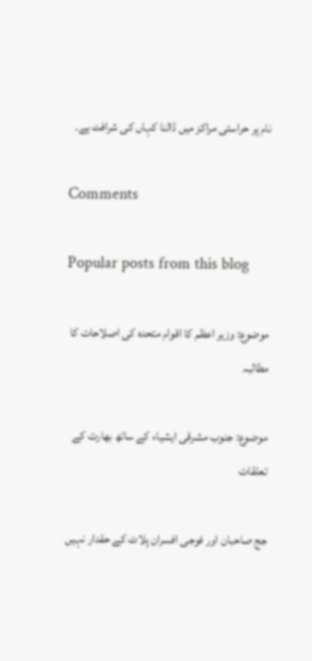نام پر حراستی مراکز میں ڈالنا کہاں کی شرافت ہے۔

Comments

Popular posts from this blog

موضوع: وزیر اعظم کا اقوام متحدہ کی اصلاحات کا مطالبہ

موضوع: جنوب مشرقی ایشیاء کے ساتھ بھارت کے تعلقات

جج صاحبان اور فوجی افسران پلاٹ کے حقدار نہیں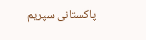پاکستانی سپریم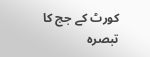کورٹ کے جج کا تبصرہ